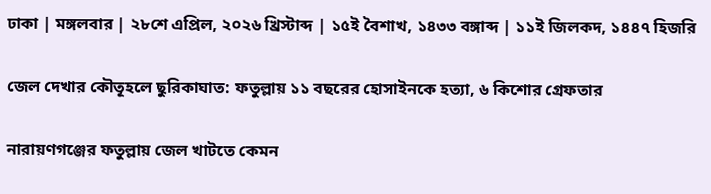ঢাকা | মঙ্গলবার | ২৮শে এপ্রিল, ২০২৬ খ্রিস্টাব্দ | ১৫ই বৈশাখ, ১৪৩৩ বঙ্গাব্দ | ১১ই জিলকদ, ১৪৪৭ হিজরি

জেল দেখার কৌতূহলে ছুরিকাঘাত: ফতুল্লায় ১১ বছরের হোসাইনকে হত্যা, ৬ কিশোর গ্রেফতার

নারায়ণগঞ্জের ফতুল্লায় জেল খাটতে কেমন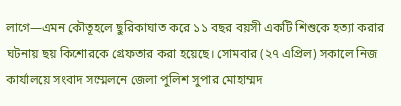লাগে—এমন কৌতূহলে ছুরিকাঘাত করে ১১ বছর বয়সী একটি শিশুকে হত্যা করার ঘটনায় ছয় কিশোরকে গ্রেফতার করা হয়েছে। সোমবার (২৭ এপ্রিল) সকালে নিজ কার্যালয়ে সংবাদ সম্মেলনে জেলা পুলিশ সুপার মোহাম্মদ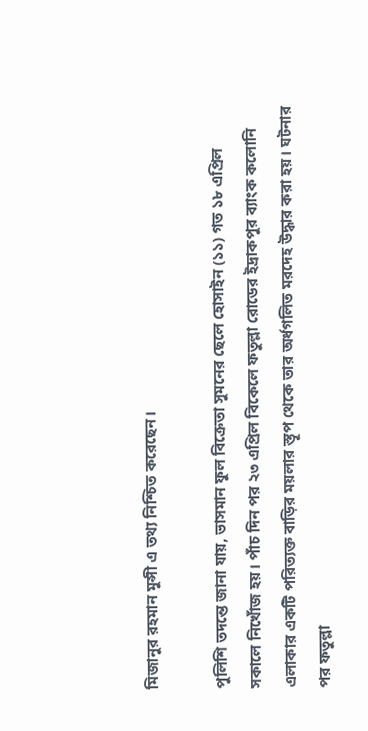মিজানুর রহমান মুন্সী এ তথ্য নিশ্চিত করেছেন।

পুলিশি তদন্তে জানা যায়, ভাসমান ফুল বিক্রেতা সুমনের ছেলে হোসাইন (১১) গত ১৮ এপ্রিল সকালে নিখোঁজ হয়। পাঁচ দিন পর ২৩ এপ্রিল বিকেলে ফতুল্লা রোডের ইদ্রাকপুর ব্যাংক কলোনি এলাকার একটি পরিত্যক্ত বাড়ির ময়লার স্তূপ থেকে তার অর্ধগলিত মরদেহ উদ্ধার করা হয়। ঘটনার পর ফতুল্লা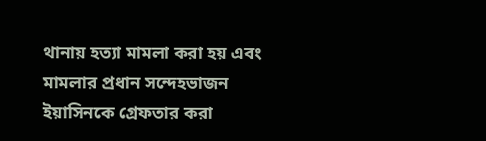থানায় হত্যা মামলা করা হয় এবং মামলার প্রধান সন্দেহভাজন ইয়াসিনকে গ্রেফতার করা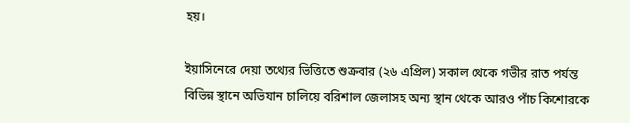হয়।

ইয়াসিনেরে দেয়া তথ্যের ভিত্তিতে শুক্রবার (২৬ এপ্রিল) সকাল থেকে গভীর রাত পর্যন্ত বিভিন্ন স্থানে অভিযান চালিয়ে বরিশাল জেলাসহ অন্য স্থান থেকে আরও পাঁচ কিশোরকে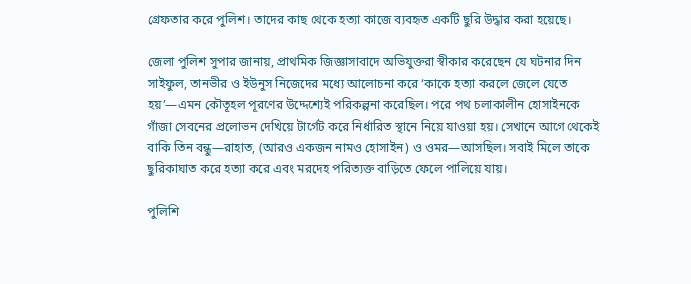গ্রেফতার করে পুলিশ। তাদের কাছ থেকে হত্যা কাজে ব্যবহৃত একটি ছুরি উদ্ধার করা হয়েছে।

জেলা পুলিশ সুপার জানায়, প্রাথমিক জিজ্ঞাসাবাদে অভিযুক্তরা স্বীকার করেছেন যে ঘটনার দিন সাইফুল, তানভীর ও ইউনুস নিজেদের মধ্যে আলোচনা করে ‘কাকে হত্যা করলে জেলে যেতে হয়’—এমন কৌতূহল পূরণের উদ্দেশ্যেই পরিকল্পনা করেছিল। পরে পথ চলাকালীন হোসাইনকে গাঁজা সেবনের প্রলোভন দেখিয়ে টার্গেট করে নির্ধারিত স্থানে নিয়ে যাওয়া হয়। সেখানে আগে থেকেই বাকি তিন বন্ধু—রাহাত, (আরও একজন নামও হোসাইন) ও ওমর—আসছিল। সবাই মিলে তাকে ছুরিকাঘাত করে হত্যা করে এবং মরদেহ পরিত্যক্ত বাড়িতে ফেলে পালিয়ে যায়।

পুলিশি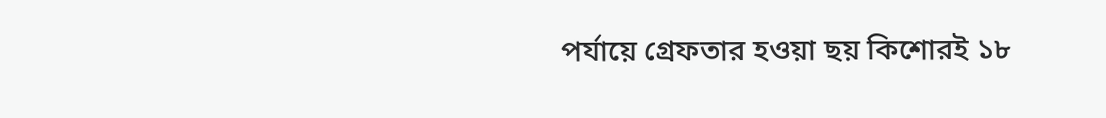পর্যায়ে গ্রেফতার হওয়া ছয় কিশোরই ১৮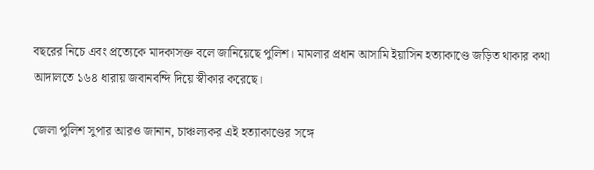বছরের নিচে এবং প্রত্যেকে মাদকাসক্ত বলে জানিয়েছে পুলিশ। মামলার প্রধান আসামি ইয়াসিন হত্যাকাণ্ডে জড়িত থাকার কথা আদালতে ১৬৪ ধারায় জবানবন্দি দিয়ে স্বীকার করেছে।

জেলা পুলিশ সুপার আরও জানান, চাঞ্চল্যকর এই হত্যাকাণ্ডের সঙ্গে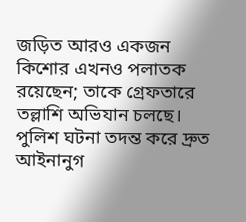জড়িত আরও একজন কিশোর এখনও পলাতক রয়েছেন; তাকে গ্রেফতারে তল্লাশি অভিযান চলছে। পুলিশ ঘটনা তদন্ত করে দ্রুত আইনানুগ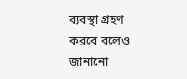ব্যবস্থা গ্রহণ করবে বলেও জানানো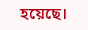হয়েছে।